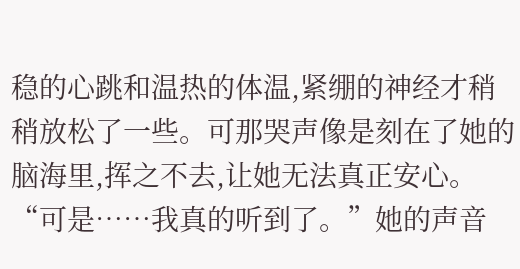稳的心跳和温热的体温,紧绷的神经才稍稍放松了一些。可那哭声像是刻在了她的脑海里,挥之不去,让她无法真正安心。“可是……我真的听到了。”她的声音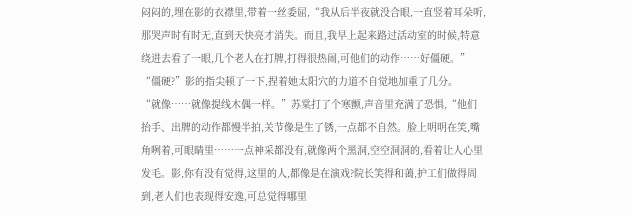闷闷的,埋在影的衣襟里,带着一丝委屈,“我从后半夜就没合眼,一直竖着耳朵听,那哭声时有时无,直到天快亮才消失。而且,我早上起来路过活动室的时候,特意绕进去看了一眼,几个老人在打牌,打得很热闹,可他们的动作……好僵硬。”
“僵硬?”影的指尖顿了一下,捏着她太阳穴的力道不自觉地加重了几分。
“就像……就像提线木偶一样。”苏棠打了个寒颤,声音里充满了恐惧,“他们抬手、出牌的动作都慢半拍,关节像是生了锈,一点都不自然。脸上明明在笑,嘴角咧着,可眼睛里……一点神采都没有,就像两个黑洞,空空洞洞的,看着让人心里发毛。影,你有没有觉得,这里的人,都像是在演戏?院长笑得和蔼,护工们做得周到,老人们也表现得安逸,可总觉得哪里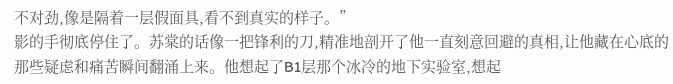不对劲,像是隔着一层假面具,看不到真实的样子。”
影的手彻底停住了。苏棠的话像一把锋利的刀,精准地剖开了他一直刻意回避的真相,让他藏在心底的那些疑虑和痛苦瞬间翻涌上来。他想起了B1层那个冰冷的地下实验室,想起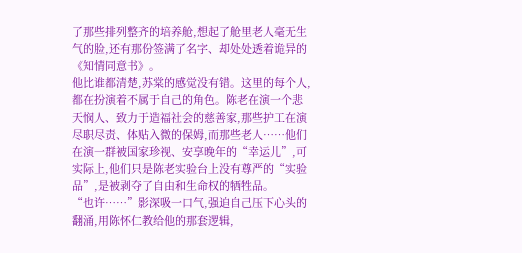了那些排列整齐的培养舱,想起了舱里老人毫无生气的脸,还有那份签满了名字、却处处透着诡异的《知情同意书》。
他比谁都清楚,苏棠的感觉没有错。这里的每个人,都在扮演着不属于自己的角色。陈老在演一个悲天悯人、致力于造福社会的慈善家,那些护工在演尽职尽责、体贴入微的保姆,而那些老人……他们在演一群被国家珍视、安享晚年的“幸运儿”,可实际上,他们只是陈老实验台上没有尊严的“实验品”,是被剥夺了自由和生命权的牺牲品。
“也许……”影深吸一口气,强迫自己压下心头的翻涌,用陈怀仁教给他的那套逻辑,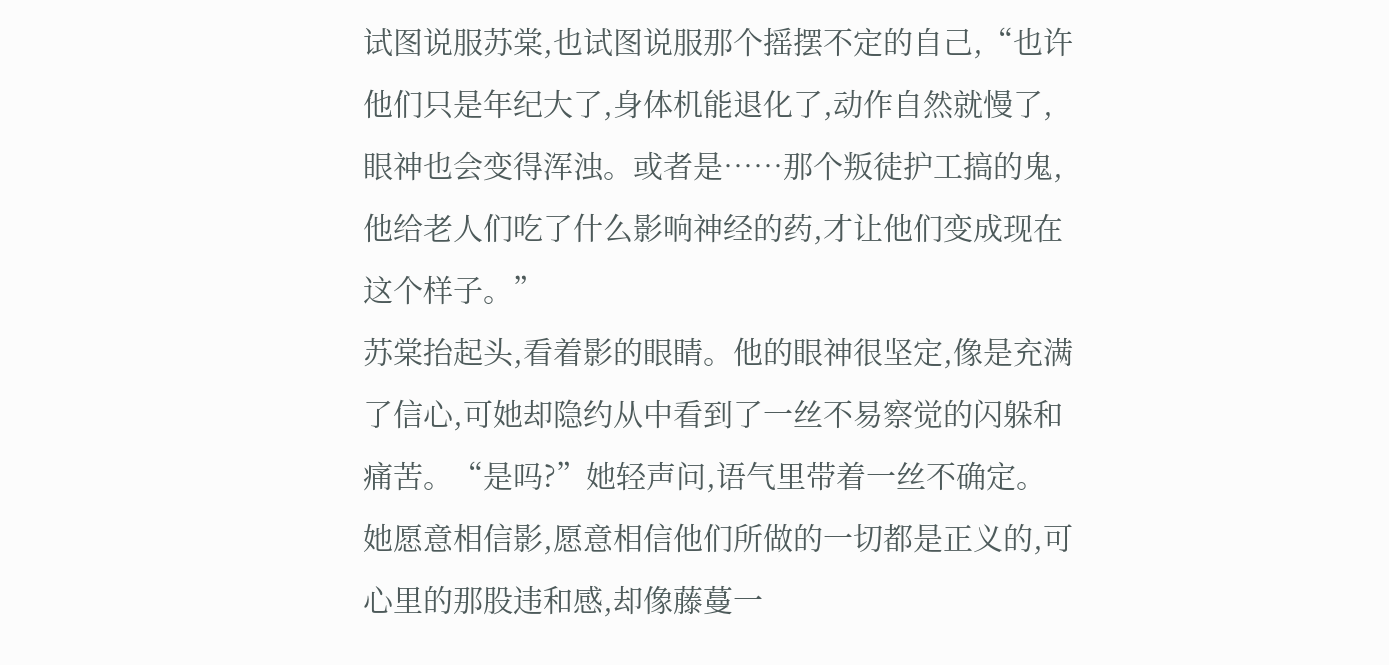试图说服苏棠,也试图说服那个摇摆不定的自己,“也许他们只是年纪大了,身体机能退化了,动作自然就慢了,眼神也会变得浑浊。或者是……那个叛徒护工搞的鬼,他给老人们吃了什么影响神经的药,才让他们变成现在这个样子。”
苏棠抬起头,看着影的眼睛。他的眼神很坚定,像是充满了信心,可她却隐约从中看到了一丝不易察觉的闪躲和痛苦。“是吗?”她轻声问,语气里带着一丝不确定。她愿意相信影,愿意相信他们所做的一切都是正义的,可心里的那股违和感,却像藤蔓一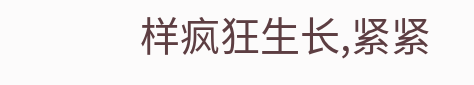样疯狂生长,紧紧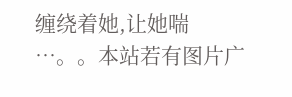缠绕着她,让她喘
…。。本站若有图片广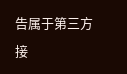告属于第三方接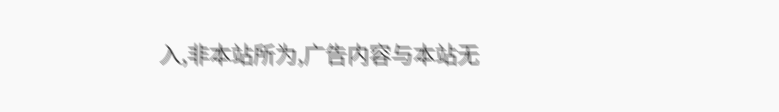入,非本站所为,广告内容与本站无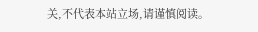关,不代表本站立场,请谨慎阅读。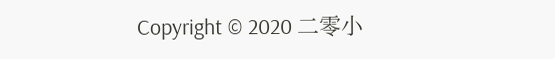Copyright © 2020 二零小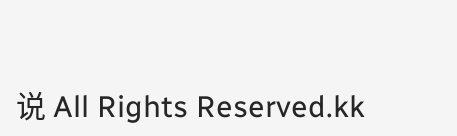说 All Rights Reserved.kk